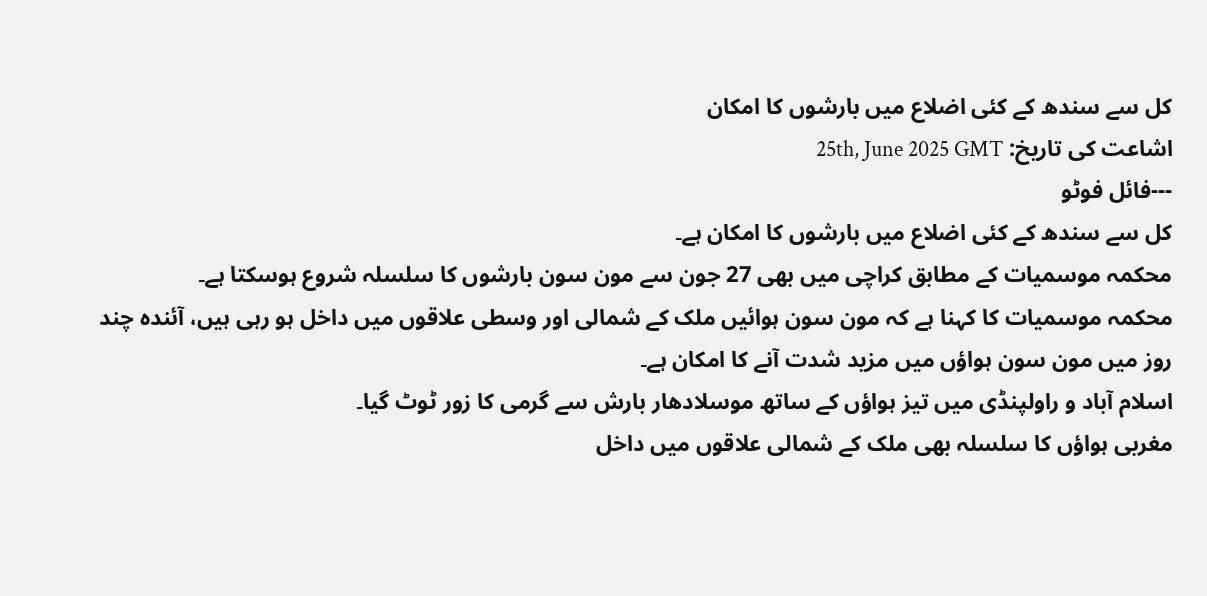کل سے سندھ کے کئی اضلاع میں بارشوں کا امکان
اشاعت کی تاریخ: 25th, June 2025 GMT
---فائل فوٹو
کل سے سندھ کے کئی اضلاع میں بارشوں کا امکان ہے۔
محکمہ موسمیات کے مطابق کراچی میں بھی 27 جون سے مون سون بارشوں کا سلسلہ شروع ہوسکتا ہے۔
محکمہ موسمیات کا کہنا ہے کہ مون سون ہوائیں ملک کے شمالی اور وسطی علاقوں میں داخل ہو رہی ہیں، آئندہ چند روز میں مون سون ہواؤں میں مزید شدت آنے کا امکان ہے۔
اسلام آباد و راولپنڈی میں تیز ہواؤں کے ساتھ موسلادھار بارش سے گرمی کا زور ٹوٹ گیا۔
مغربی ہواؤں کا سلسلہ بھی ملک کے شمالی علاقوں میں داخل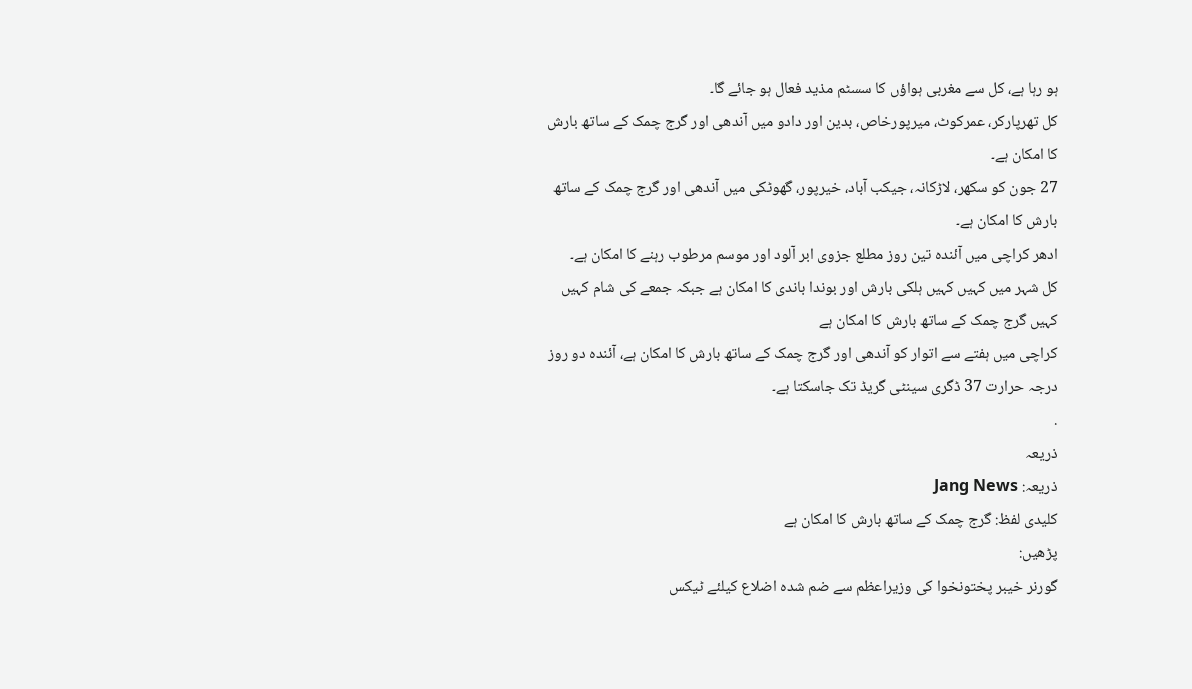ہو رہا ہے، کل سے مغربی ہواؤں کا سسٹم مذید فعال ہو جائے گا۔
کل تھرپارکر، عمرکوٹ، میرپورخاص، بدین اور دادو میں آندھی اور گرج چمک کے ساتھ بارش کا امکان ہے۔
27 جون کو سکھر، لاڑکانہ، جیکب آباد، خیرپور، گھوٹکی میں آندھی اور گرج چمک کے ساتھ بارش کا امکان ہے۔
ادھر کراچی میں آئندہ تین روز مطلع جزوی ابر آلود اور موسم مرطوب رہنے کا امکان ہے۔
کل شہر میں کہیں کہیں ہلکی بارش اور بوندا باندی کا امکان ہے جبکہ جمعے کی شام کہیں کہیں گرج چمک کے ساتھ بارش کا امکان ہے
کراچی میں ہفتے سے اتوار کو آندھی اور گرج چمک کے ساتھ بارش کا امکان ہے، آئندہ دو روز درجہ حرارت 37 ڈگری سینٹی گریڈ تک جاسکتا ہے۔
.
ذریعہ
ذریعہ: Jang News
کلیدی لفظ: گرج چمک کے ساتھ بارش کا امکان ہے
پڑھیں:
گورنر خیبر پختونخوا کی وزیراعظم سے ضم شدہ اضلاع کیلئے ٹیکس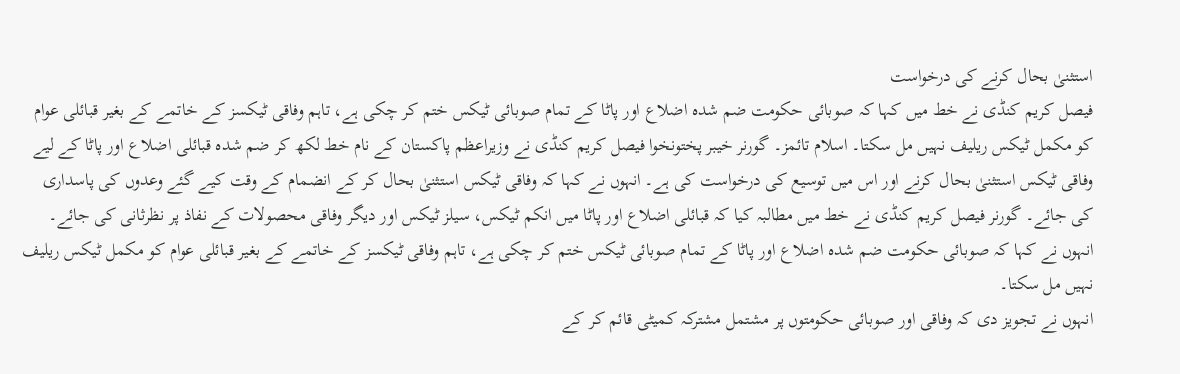استثنیٰ بحال کرنے کی درخواست
فیصل کریم کنڈی نے خط میں کہا کہ صوبائی حکومت ضم شدہ اضلاع اور پاٹا کے تمام صوبائی ٹیکس ختم کر چکی ہے، تاہم وفاقی ٹیکسز کے خاتمے کے بغیر قبائلی عوام کو مکمل ٹیکس ریلیف نہیں مل سکتا۔ اسلام تائمز۔ گورنر خیبر پختونخوا فیصل کریم کنڈی نے وزیراعظم پاکستان کے نام خط لکھ کر ضم شدہ قبائلی اضلاع اور پاٹا کے لیے وفاقی ٹیکس استثنیٰ بحال کرنے اور اس میں توسیع کی درخواست کی ہے۔ انہوں نے کہا کہ وفاقی ٹیکس استثنیٰ بحال کر کے انضمام کے وقت کیے گئے وعدوں کی پاسداری کی جائے۔ گورنر فیصل کریم کنڈی نے خط میں مطالبہ کیا کہ قبائلی اضلاع اور پاٹا میں انکم ٹیکس، سیلز ٹیکس اور دیگر وفاقی محصولات کے نفاذ پر نظرثانی کی جائے۔ انہوں نے کہا کہ صوبائی حکومت ضم شدہ اضلاع اور پاٹا کے تمام صوبائی ٹیکس ختم کر چکی ہے، تاہم وفاقی ٹیکسز کے خاتمے کے بغیر قبائلی عوام کو مکمل ٹیکس ریلیف نہیں مل سکتا۔
انہوں نے تجویز دی کہ وفاقی اور صوبائی حکومتوں پر مشتمل مشترکہ کمیٹی قائم کر کے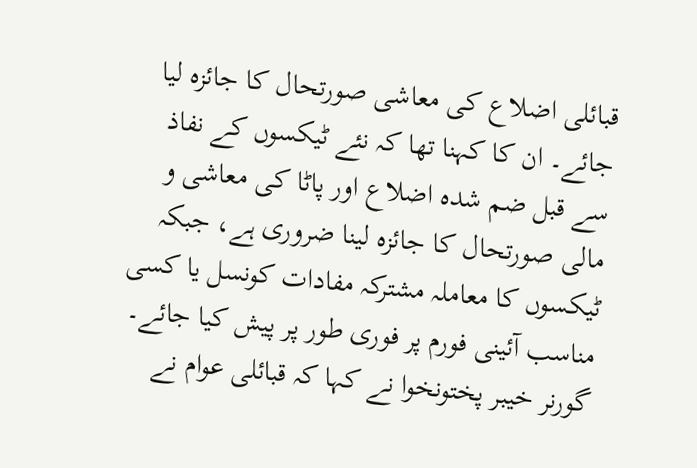قبائلی اضلاع کی معاشی صورتحال کا جائزہ لیا جائے۔ ان کا کہنا تھا کہ نئے ٹیکسوں کے نفاذ سے قبل ضم شدہ اضلاع اور پاٹا کی معاشی و مالی صورتحال کا جائزہ لینا ضروری ہے، جبکہ ٹیکسوں کا معاملہ مشترکہ مفادات کونسل یا کسی مناسب آئینی فورم پر فوری طور پر پیش کیا جائے۔
گورنر خیبر پختونخوا نے کہا کہ قبائلی عوام نے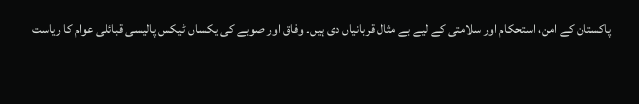پاکستان کے امن، استحکام اور سلامتی کے لیے بے مثال قربانیاں دی ہیں۔ وفاق اور صوبے کی یکساں ٹیکس پالیسی قبائلی عوام کا ریاست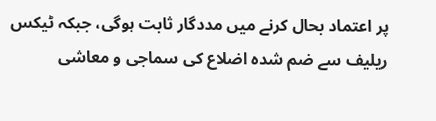پر اعتماد بحال کرنے میں مددگار ثابت ہوگی، جبکہ ٹیکس ریلیف سے ضم شدہ اضلاع کی سماجی و معاشی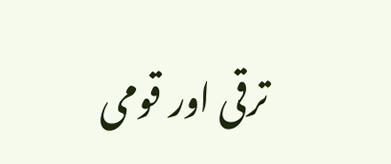ترقی اور قومی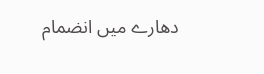دھارے میں انضمام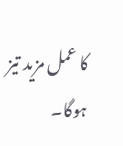کا عمل مزید تیز ہوگا۔